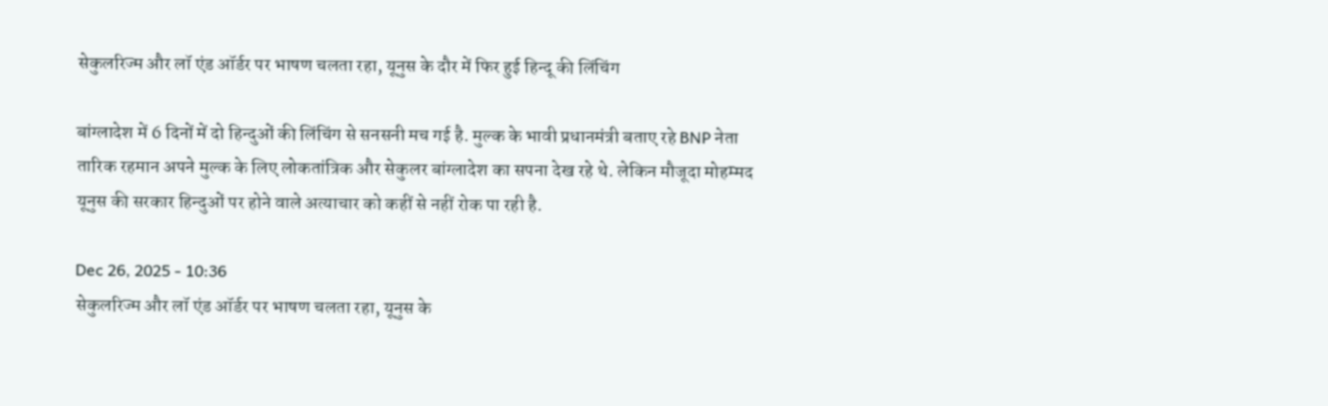सेकुलरिज्म और लॉ एंड ऑर्डर पर भाषण चलता रहा, यूनुस के दौर में फिर हुई हिन्दू की लिंचिंग

बांग्लादेश में 6 दिनों में दो हिन्दुओं की लिंचिंग से सनसनी मच गई है. मुल्क के भावी प्रधानमंत्री बताए रहे BNP नेता तारिक रहमान अपने मुल्क के लिए लोकतांत्रिक और सेकुलर बांग्लादेश का सपना देख रहे थे. लेकिन मौजूदा मोहम्मद यूनुस की सरकार हिन्दुओं पर होने वाले अत्याचार को कहीं से नहीं रोक पा रही है.

Dec 26, 2025 - 10:36
सेकुलरिज्म और लॉ एंड ऑर्डर पर भाषण चलता रहा, यूनुस के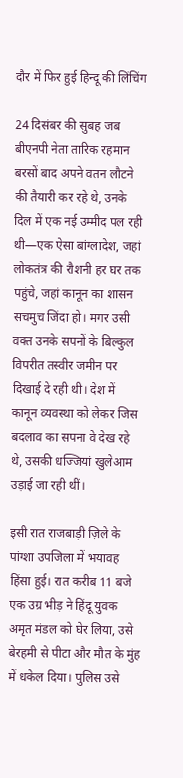दौर में फिर हुई हिन्दू की लिंचिंग

24 दिसंबर की सुबह जब बीएनपी नेता तारिक रहमान बरसों बाद अपने वतन लौटने की तैयारी कर रहे थे, उनके दिल में एक नई उम्मीद पल रही थी—एक ऐसा बांग्लादेश, जहां लोकतंत्र की रौशनी हर घर तक पहुंचे, जहां कानून का शासन सचमुच जिंदा हो। मगर उसी वक्त उनके सपनों के बिल्कुल विपरीत तस्वीर जमीन पर दिखाई दे रही थी। देश में कानून व्यवस्था को लेकर जिस बदलाव का सपना वे देख रहे थे, उसकी धज्जियां खुलेआम उड़ाई जा रही थीं।

इसी रात राजबाड़ी ज़िले के पांग्शा उपजिला में भयावह हिंसा हुई। रात करीब 11 बजे एक उग्र भीड़ ने हिंदू युवक अमृत मंडल को घेर लिया, उसे बेरहमी से पीटा और मौत के मुंह में धकेल दिया। पुलिस उसे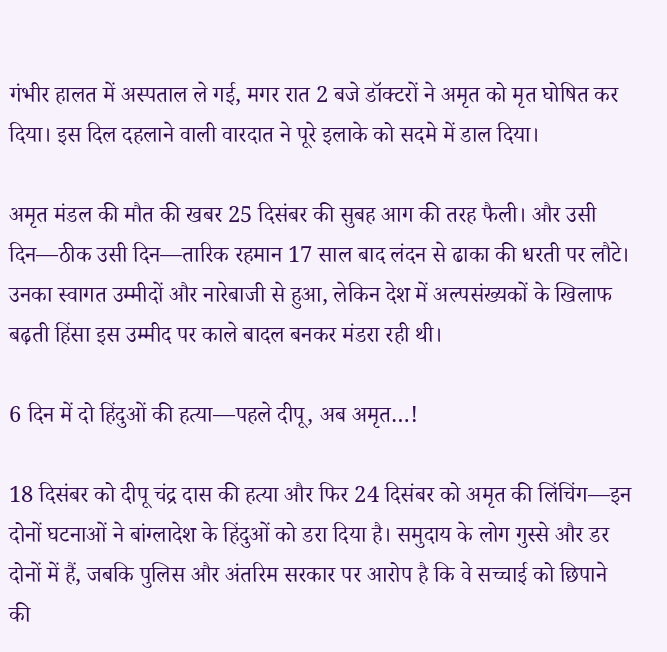गंभीर हालत में अस्पताल ले गई, मगर रात 2 बजे डॉक्टरों ने अमृत को मृत घोषित कर दिया। इस दिल दहलाने वाली वारदात ने पूरे इलाके को सदमे में डाल दिया।

अमृत मंडल की मौत की खबर 25 दिसंबर की सुबह आग की तरह फैली। और उसी दिन—ठीक उसी दिन—तारिक रहमान 17 साल बाद लंदन से ढाका की धरती पर लौटे। उनका स्वागत उम्मीदों और नारेबाजी से हुआ, लेकिन देश में अल्पसंख्यकों के खिलाफ बढ़ती हिंसा इस उम्मीद पर काले बादल बनकर मंडरा रही थी।

6 दिन में दो हिंदुओं की हत्या—पहले दीपू, अब अमृत…!

18 दिसंबर को दीपू चंद्र दास की हत्या और फिर 24 दिसंबर को अमृत की लिंचिंग—इन दोनों घटनाओं ने बांग्लादेश के हिंदुओं को डरा दिया है। समुदाय के लोग गुस्से और डर दोनों में हैं, जबकि पुलिस और अंतरिम सरकार पर आरोप है कि वे सच्चाई को छिपाने की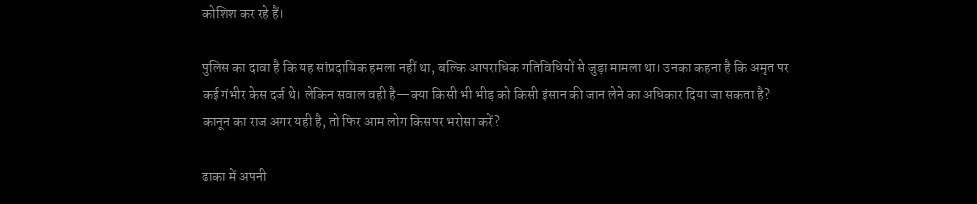कोशिश कर रहे हैं।

पुलिस का दावा है कि यह सांप्रदायिक हमला नहीं था, बल्कि आपराधिक गतिविधियों से जुड़ा मामला था। उनका कहना है कि अमृत पर कई गंभीर केस दर्ज थे। लेकिन सवाल वही है—क्या किसी भी भीड़ को किसी इंसान की जान लेने का अधिकार दिया जा सकता है? कानून का राज अगर यही है, तो फिर आम लोग किसपर भरोसा करें?

ढाका में अपनी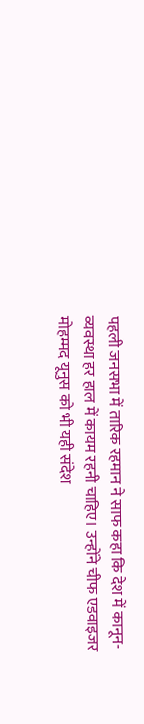पहली जनसभा में तारिक रहमान ने साफ कहा कि देश में कानून-व्यवस्था हर हाल में कायम रहनी चाहिए। उन्होंने चीफ एडवाइजर मोहम्मद यूनुस को भी यही संदेश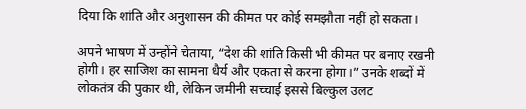दिया कि शांति और अनुशासन की कीमत पर कोई समझौता नहीं हो सकता।

अपने भाषण में उन्होंने चेताया, “देश की शांति किसी भी कीमत पर बनाए रखनी होगी। हर साजिश का सामना धैर्य और एकता से करना होगा।” उनके शब्दों में लोकतंत्र की पुकार थी, लेकिन जमीनी सच्चाई इससे बिल्कुल उलट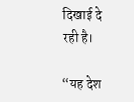दिखाई दे रही है।

“यह देश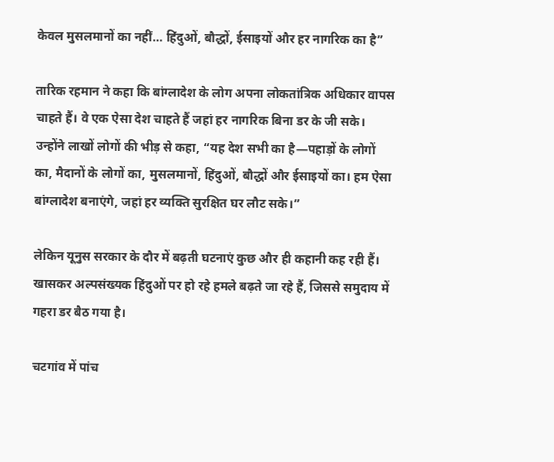केवल मुसलमानों का नहीं… हिंदुओं, बौद्धों, ईसाइयों और हर नागरिक का है”

तारिक रहमान ने कहा कि बांग्लादेश के लोग अपना लोकतांत्रिक अधिकार वापस चाहते हैं। वे एक ऐसा देश चाहते हैं जहां हर नागरिक बिना डर के जी सके। उन्होंने लाखों लोगों की भीड़ से कहा, “यह देश सभी का है—पहाड़ों के लोगों का, मैदानों के लोगों का, मुसलमानों, हिंदुओं, बौद्धों और ईसाइयों का। हम ऐसा बांग्लादेश बनाएंगे, जहां हर व्यक्ति सुरक्षित घर लौट सके।”

लेकिन यूनुस सरकार के दौर में बढ़ती घटनाएं कुछ और ही कहानी कह रही हैं। खासकर अल्पसंख्यक हिंदुओं पर हो रहे हमले बढ़ते जा रहे हैं, जिससे समुदाय में गहरा डर बैठ गया है।

चटगांव में पांच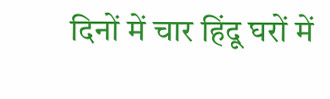दिनों में चार हिंदू घरों में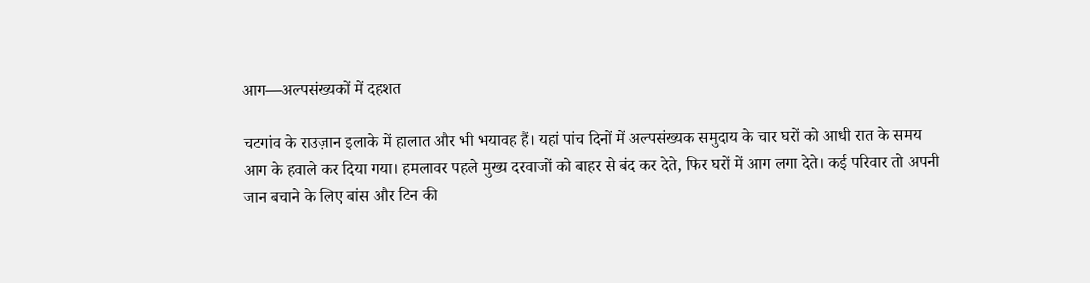आग—अल्पसंख्यकों में दहशत

चटगांव के राउज़ान इलाके में हालात और भी भयावह हैं। यहां पांच दिनों में अल्पसंख्यक समुदाय के चार घरों को आधी रात के समय आग के हवाले कर दिया गया। हमलावर पहले मुख्य दरवाजों को बाहर से बंद कर देते, फिर घरों में आग लगा देते। कई परिवार तो अपनी जान बचाने के लिए बांस और टिन की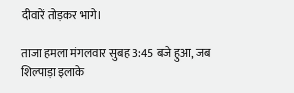दीवारें तोड़कर भागे।

ताजा हमला मंगलवार सुबह 3:45 बजे हुआ, जब शिल्पाड़ा इलाके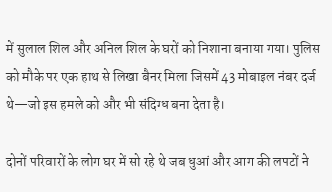में सुलाल शिल और अनिल शिल के घरों को निशाना बनाया गया। पुलिस को मौके पर एक हाथ से लिखा बैनर मिला जिसमें 43 मोबाइल नंबर दर्ज थे—जो इस हमले को और भी संदिग्ध बना देता है।

दोनों परिवारों के लोग घर में सो रहे थे जब धुआं और आग की लपटों ने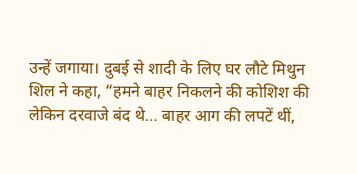उन्हें जगाया। दुबई से शादी के लिए घर लौटे मिथुन शिल ने कहा, “हमने बाहर निकलने की कोशिश की लेकिन दरवाजे बंद थे… बाहर आग की लपटें थीं,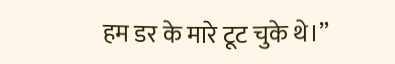हम डर के मारे टूट चुके थे।”